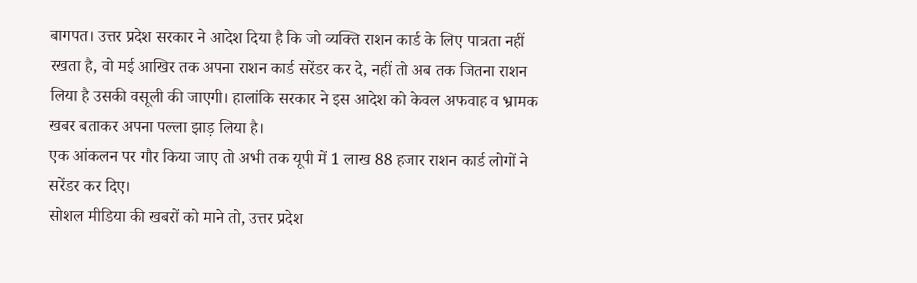बागपत। उत्तर प्रदेश सरकार ने आदेश दिया है कि जो व्यक्ति राशन कार्ड के लिए पात्रता नहीं रखता है, वो मई आखिर तक अपना राशन कार्ड सरेंडर कर दे, नहीं तो अब तक जितना राशन लिया है उसकी वसूली की जाएगी। हालांकि सरकार ने इस आदेश को केवल अफवाह व भ्रामक खबर बताकर अपना पल्ला झाड़ लिया है।
एक आंकलन पर गौर किया जाए तो अभी तक यूपी में 1 लाख 88 हजार राशन कार्ड लोगों ने सरेंडर कर दिए।
सोशल मीडिया की खबरों को माने तो, उत्तर प्रदेश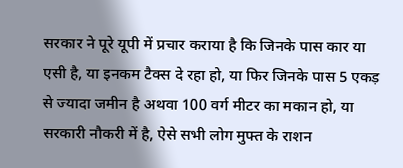सरकार ने पूरे यूपी में प्रचार कराया है कि जिनके पास कार या एसी है, या इनकम टैक्स दे रहा हो, या फिर जिनके पास 5 एकड़ से ज्यादा जमीन है अथवा 100 वर्ग मीटर का मकान हो, या सरकारी नौकरी में है, ऐसे सभी लोग मुफ्त के राशन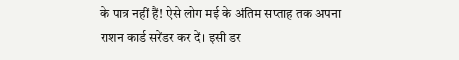के पात्र नहीं हैं! ऐसे लोग मई के अंतिम सप्ताह तक अपना राशन कार्ड सरेंडर कर दें। इसी डर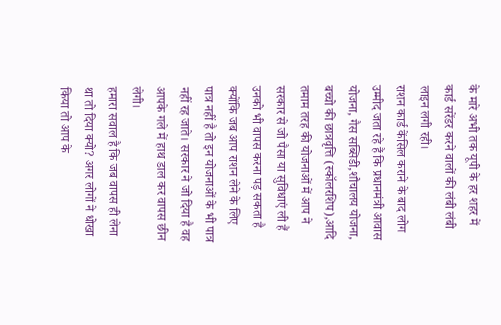के मारे अभी तक यूपी के हर शहर में कार्ड सरेंडर करने वालों की लंबी लंबी लाइन लगी रही।
राशन कार्ड केंसिल कराने के बाद लोग उम्मीद जता रहे हैं कि प्रधानमंत्री आवास योजना, गैस सब्सिडी,शौचालय योजना,
बच्चो की छात्रवृत्ति (स्कॉलरशिप),आदि तमाम तरह की योजनाओं में आप ने सरकार से जो पैसा या सुविधाएं ली हैं उनको भी वापस करना पड़ सकता है क्योंकि जब आप राशन लेने के लिए पात्र नहीं है तो इन योजनाओं के भी पात्र नहीं रह जाते। सरकार ने जो दिया है वह आपके गले में हाथ डाल कर वापस छीन लेगी।
हमारा सवाल है कि जब वापस ही लेना था तो दिया क्यो? अगर लोगों ने धोखा किया तो आप के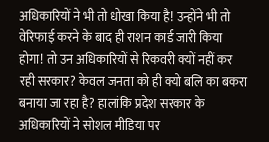अधिकारियों ने भी तो धोखा किया है! उन्होंने भी तो वेरिफाई करने के बाद ही राशन कार्ड जारी किया होगा! तो उन अधिकारियों से रिकवरी क्यों नहीं कर रही सरकार? केवल जनता को ही क्यो बलि का बकरा बनाया जा रहा है? हालांकि प्रदेश सरकार के अधिकारियों ने सोशल मीडिया पर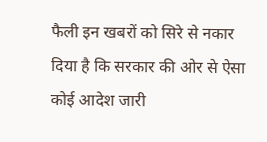फैली इन खबरों को सिरे से नकार दिया है कि सरकार की ओर से ऐसा कोई आदेश जारी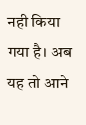नही किया गया है। अब यह तो आने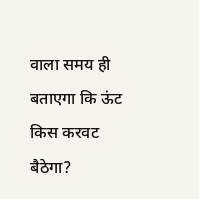वाला समय ही बताएगा कि ऊंट किस करवट बैठेगा?